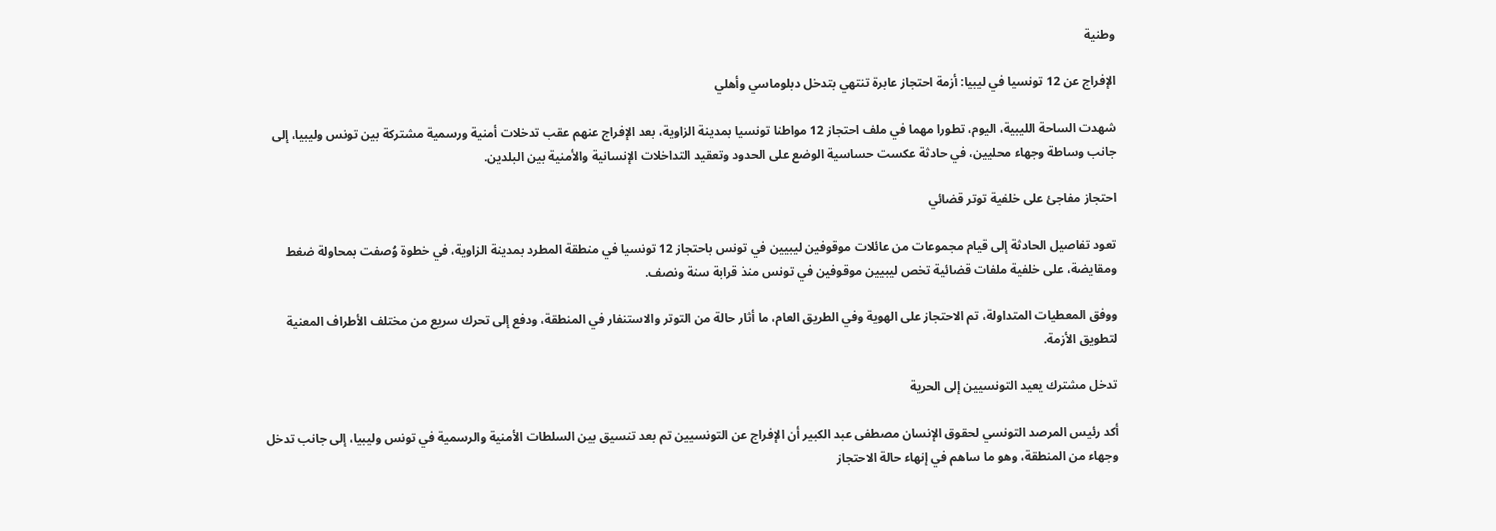وطنية

الإفراج عن 12 تونسيا في ليبيا: أزمة احتجاز عابرة تنتهي بتدخل دبلوماسي وأهلي

شهدت الساحة الليبية، اليوم، تطورا مهما في ملف احتجاز 12 مواطنا تونسيا بمدينة الزاوية، بعد الإفراج عنهم عقب تدخلات أمنية ورسمية مشتركة بين تونس وليبيا، إلى جانب وساطة وجهاء محليين، في حادثة عكست حساسية الوضع على الحدود وتعقيد التداخلات الإنسانية والأمنية بين البلدين.

احتجاز مفاجئ على خلفية توتر قضائي

تعود تفاصيل الحادثة إلى قيام مجموعات من عائلات موقوفين ليبيين في تونس باحتجاز 12 تونسيا في منطقة المطرد بمدينة الزاوية، في خطوة وُصفت بمحاولة ضغط ومقايضة، على خلفية ملفات قضائية تخص ليبيين موقوفين في تونس منذ قرابة سنة ونصف.

ووفق المعطيات المتداولة، تم الاحتجاز على الهوية وفي الطريق العام، ما أثار حالة من التوتر والاستنفار في المنطقة، ودفع إلى تحرك سريع من مختلف الأطراف المعنية لتطويق الأزمة.

تدخل مشترك يعيد التونسيين إلى الحرية

أكد رئيس المرصد التونسي لحقوق الإنسان مصطفى عبد الكبير أن الإفراج عن التونسيين تم بعد تنسيق بين السلطات الأمنية والرسمية في تونس وليبيا، إلى جانب تدخل وجهاء من المنطقة، وهو ما ساهم في إنهاء حالة الاحتجاز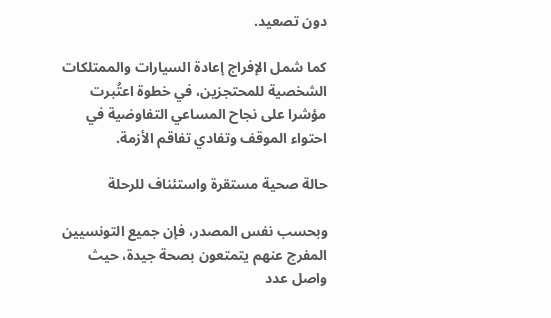دون تصعيد.

كما شمل الإفراج إعادة السيارات والممتلكات الشخصية للمحتجزين، في خطوة اعتُبرت مؤشرا على نجاح المساعي التفاوضية في احتواء الموقف وتفادي تفاقم الأزمة.

حالة صحية مستقرة واستئناف للرحلة

وبحسب نفس المصدر، فإن جميع التونسيين المفرج عنهم يتمتعون بصحة جيدة، حيث واصل عدد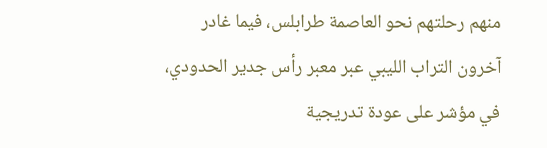منهم رحلتهم نحو العاصمة طرابلس، فيما غادر آخرون التراب الليبي عبر معبر رأس جدير الحدودي، في مؤشر على عودة تدريجية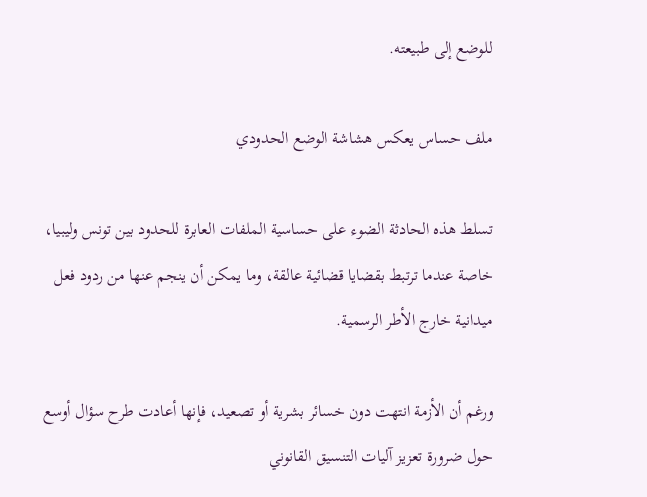للوضع إلى طبيعته.

ملف حساس يعكس هشاشة الوضع الحدودي

تسلط هذه الحادثة الضوء على حساسية الملفات العابرة للحدود بين تونس وليبيا، خاصة عندما ترتبط بقضايا قضائية عالقة، وما يمكن أن ينجم عنها من ردود فعل ميدانية خارج الأطر الرسمية.

ورغم أن الأزمة انتهت دون خسائر بشرية أو تصعيد، فإنها أعادت طرح سؤال أوسع حول ضرورة تعزيز آليات التنسيق القانوني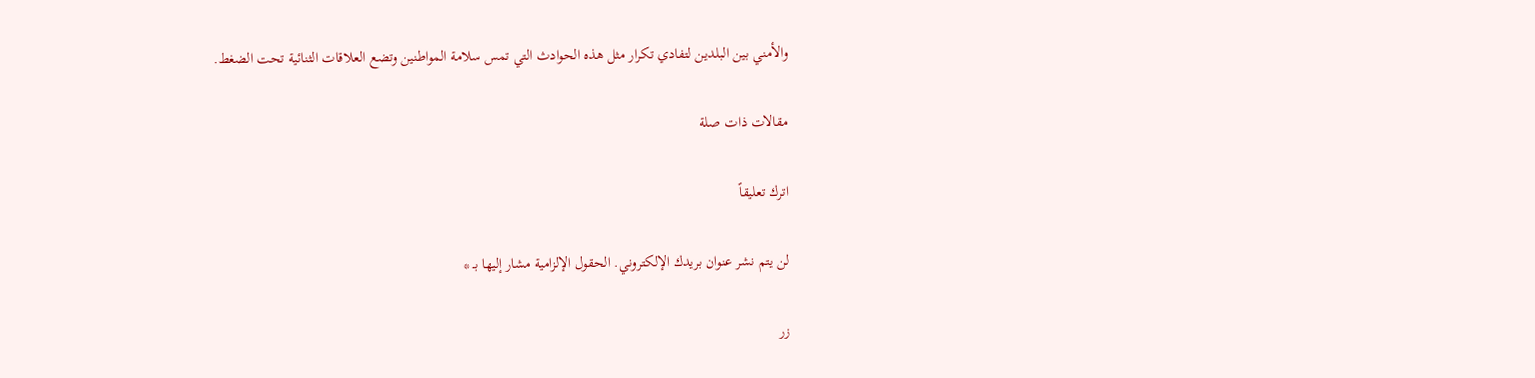والأمني بين البلدين لتفادي تكرار مثل هذه الحوادث التي تمس سلامة المواطنين وتضع العلاقات الثنائية تحت الضغط.

مقالات ذات صلة

اترك تعليقاً

لن يتم نشر عنوان بريدك الإلكتروني. الحقول الإلزامية مشار إليها بـ *

زر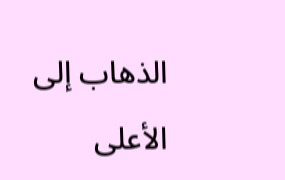الذهاب إلى الأعلى